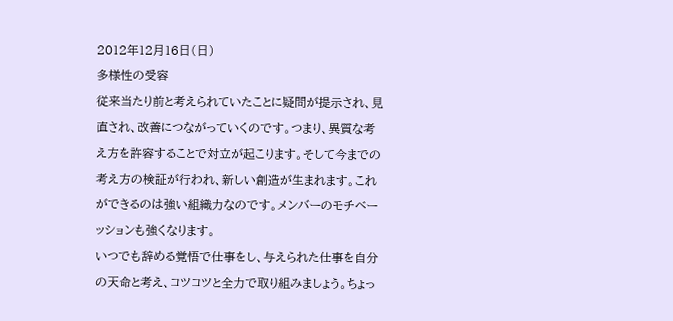2012年12月16日(日)
多様性の受容
従来当たり前と考えられていたことに疑問が提示され、見直され、改善につながっていくのです。つまり、異質な考え方を許容することで対立が起こります。そして今までの考え方の検証が行われ、新しい創造が生まれます。これができるのは強い組織力なのです。メンバーのモチベーッションも強くなります。
いつでも辞める覚悟で仕事をし、与えられた仕事を自分の天命と考え、コツコツと全力で取り組みましょう。ちょっ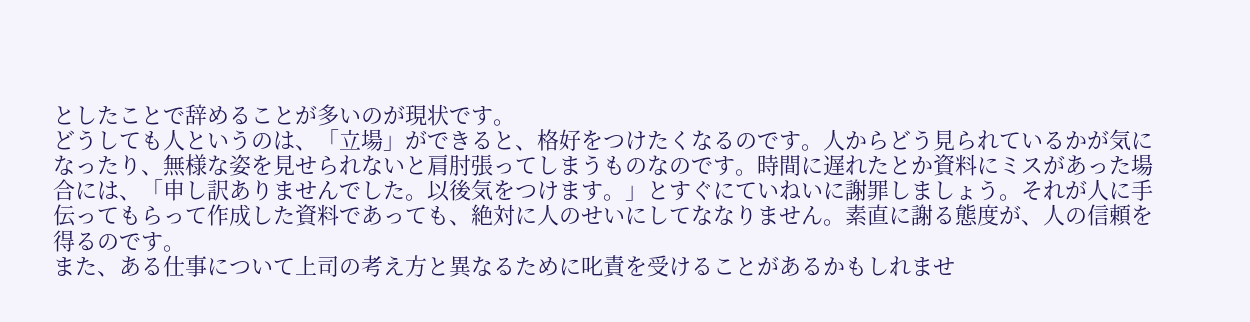としたことで辞めることが多いのが現状です。
どうしても人というのは、「立場」ができると、格好をつけたくなるのです。人からどう見られているかが気になったり、無様な姿を見せられないと肩肘張ってしまうものなのです。時間に遅れたとか資料にミスがあった場合には、「申し訳ありませんでした。以後気をつけます。」とすぐにていねいに謝罪しましょう。それが人に手伝ってもらって作成した資料であっても、絶対に人のせいにしてななりません。素直に謝る態度が、人の信頼を得るのです。
また、ある仕事について上司の考え方と異なるために叱責を受けることがあるかもしれませ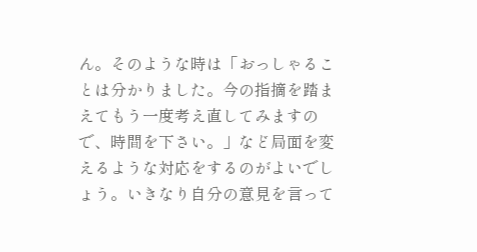ん。そのような時は「おっしゃることは分かりました。今の指摘を踏まえてもう一度考え直してみますので、時間を下さい。」など局面を変えるような対応をするのがよいでしょう。いきなり自分の意見を言って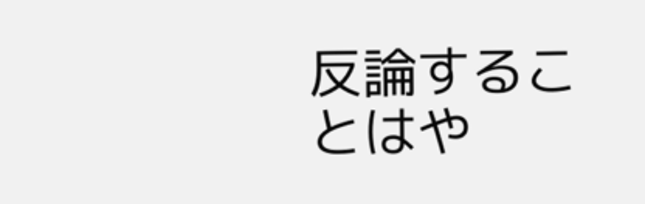反論することはや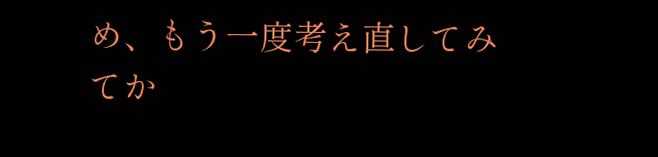め、もう一度考え直してみてか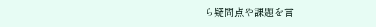ら疑問点や課題を言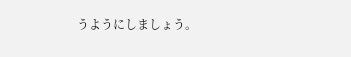うようにしましょう。